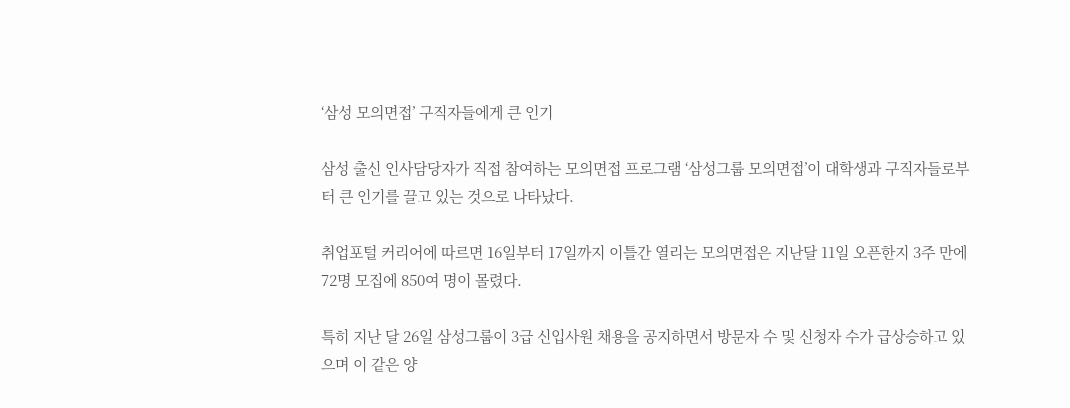‘삼성 모의면접’ 구직자들에게 큰 인기

삼성 출신 인사담당자가 직접 참여하는 모의면접 프로그램 ‘삼성그룹 모의면접’이 대학생과 구직자들로부터 큰 인기를 끌고 있는 것으로 나타났다.

취업포털 커리어에 따르면 16일부터 17일까지 이틀간 열리는 모의면접은 지난달 11일 오픈한지 3주 만에 72명 모집에 850여 명이 몰렸다.

특히 지난 달 26일 삼성그룹이 3급 신입사원 채용을 공지하면서 방문자 수 및 신청자 수가 급상승하고 있으며 이 같은 양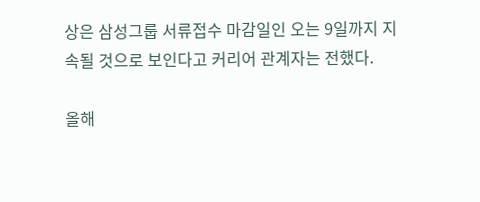상은 삼성그룹 서류접수 마감일인 오는 9일까지 지속될 것으로 보인다고 커리어 관계자는 전했다.

올해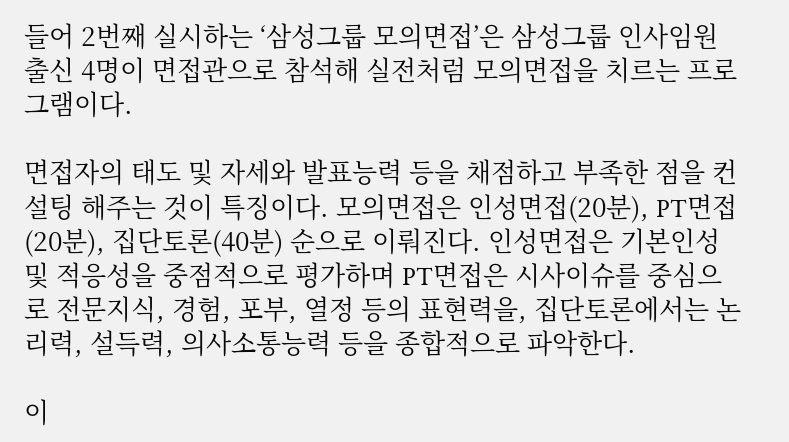들어 2번째 실시하는 ‘삼성그룹 모의면접’은 삼성그룹 인사임원 출신 4명이 면접관으로 참석해 실전처럼 모의면접을 치르는 프로그램이다.

면접자의 태도 및 자세와 발표능력 등을 채점하고 부족한 점을 컨설팅 해주는 것이 특징이다. 모의면접은 인성면접(20분), PT면접(20분), 집단토론(40분) 순으로 이뤄진다. 인성면접은 기본인성 및 적응성을 중점적으로 평가하며 PT면접은 시사이슈를 중심으로 전문지식, 경험, 포부, 열정 등의 표현력을, 집단토론에서는 논리력, 설득력, 의사소통능력 등을 종합적으로 파악한다.

이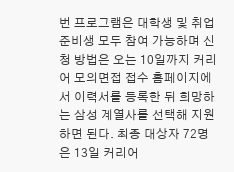번 프로그램은 대학생 및 취업준비생 모두 참여 가능하며 신청 방법은 오는 10일까지 커리어 모의면접 접수 홈페이지에서 이력서를 등록한 뒤 희망하는 삼성 계열사를 선택해 지원하면 된다. 최종 대상자 72명은 13일 커리어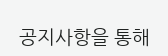공지사항을 통해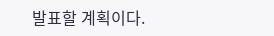발표할 계획이다.